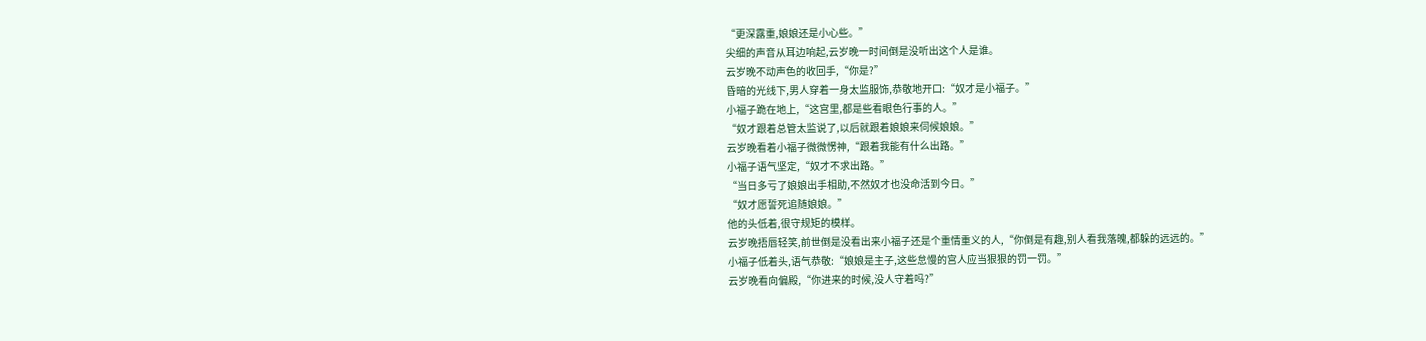“更深露重,娘娘还是小心些。”
尖细的声音从耳边响起,云岁晚一时间倒是没听出这个人是谁。
云岁晚不动声色的收回手,“你是?”
昏暗的光线下,男人穿着一身太监服饰,恭敬地开口:“奴才是小福子。”
小福子跪在地上,“这宫里,都是些看眼色行事的人。”
“奴才跟着总管太监说了,以后就跟着娘娘来伺候娘娘。”
云岁晚看着小福子微微愣神,“跟着我能有什么出路。”
小福子语气坚定,“奴才不求出路。”
“当日多亏了娘娘出手相助,不然奴才也没命活到今日。”
“奴才愿誓死追随娘娘。”
他的头低着,很守规矩的模样。
云岁晚捂唇轻笑,前世倒是没看出来小福子还是个重情重义的人,“你倒是有趣,别人看我落魄,都躲的远远的。”
小福子低着头,语气恭敬:“娘娘是主子,这些怠慢的宫人应当狠狠的罚一罚。”
云岁晚看向偏殿,“你进来的时候,没人守着吗?”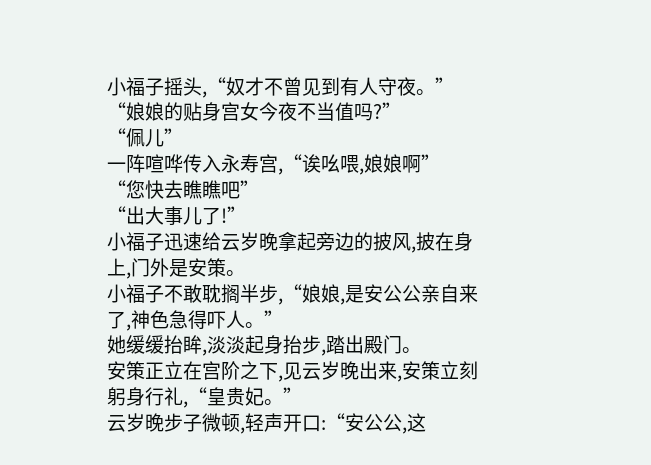小福子摇头,“奴才不曾见到有人守夜。”
“娘娘的贴身宫女今夜不当值吗?”
“佩儿”
一阵喧哗传入永寿宫,“诶吆喂,娘娘啊”
“您快去瞧瞧吧”
“出大事儿了!”
小福子迅速给云岁晚拿起旁边的披风,披在身上,门外是安策。
小福子不敢耽搁半步,“娘娘,是安公公亲自来了,神色急得吓人。”
她缓缓抬眸,淡淡起身抬步,踏出殿门。
安策正立在宫阶之下,见云岁晚出来,安策立刻躬身行礼,“皇贵妃。”
云岁晚步子微顿,轻声开口:“安公公,这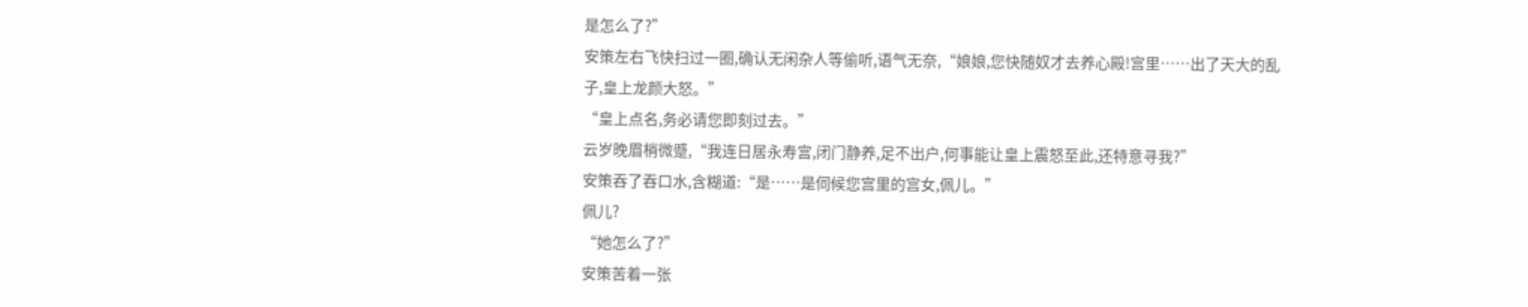是怎么了?”
安策左右飞快扫过一圈,确认无闲杂人等偷听,语气无奈,“娘娘,您快随奴才去养心殿!宫里……出了天大的乱子,皇上龙颜大怒。”
“皇上点名,务必请您即刻过去。”
云岁晚眉梢微蹙,“我连日居永寿宫,闭门静养,足不出户,何事能让皇上震怒至此,还特意寻我?”
安策吞了吞口水,含糊道:“是……是伺候您宫里的宫女,佩儿。”
佩儿?
“她怎么了?”
安策苦着一张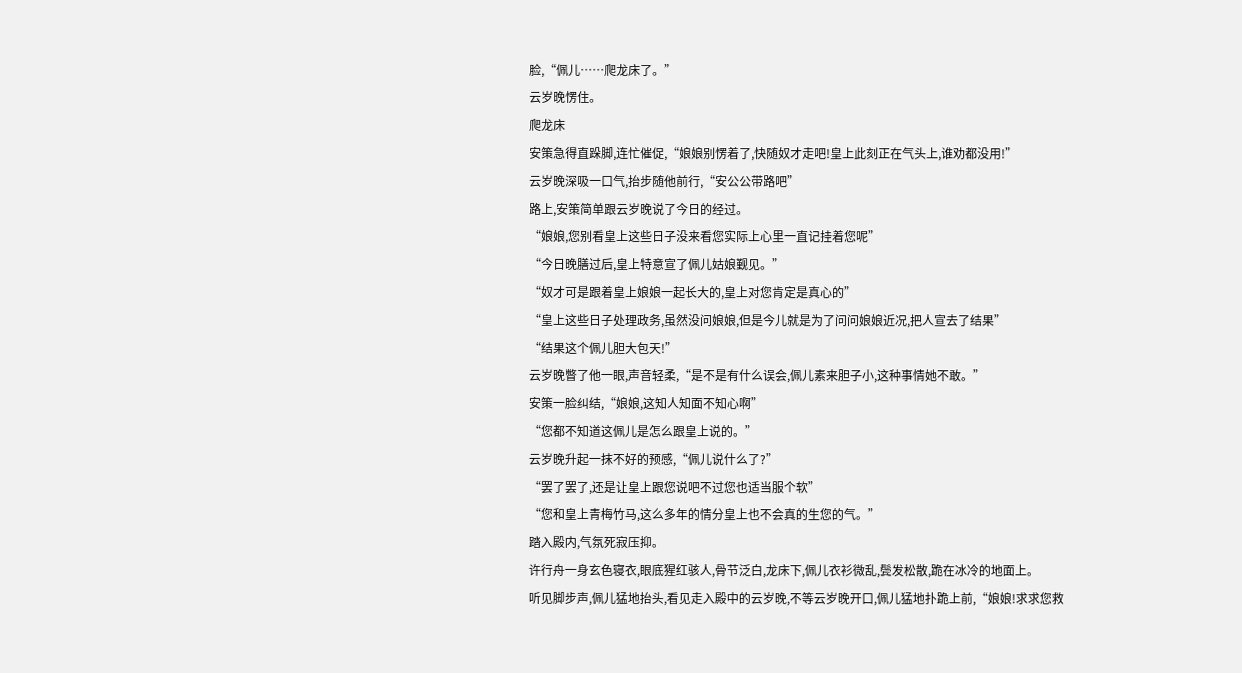脸,“佩儿……爬龙床了。”
云岁晚愣住。
爬龙床
安策急得直跺脚,连忙催促,“娘娘别愣着了,快随奴才走吧!皇上此刻正在气头上,谁劝都没用!”
云岁晚深吸一口气,抬步随他前行,“安公公带路吧”
路上,安策简单跟云岁晚说了今日的经过。
“娘娘,您别看皇上这些日子没来看您实际上心里一直记挂着您呢”
“今日晚膳过后,皇上特意宣了佩儿姑娘觐见。”
“奴才可是跟着皇上娘娘一起长大的,皇上对您肯定是真心的”
“皇上这些日子处理政务,虽然没问娘娘,但是今儿就是为了问问娘娘近况,把人宣去了结果”
“结果这个佩儿胆大包天!”
云岁晚瞥了他一眼,声音轻柔,“是不是有什么误会,佩儿素来胆子小,这种事情她不敢。”
安策一脸纠结,“娘娘,这知人知面不知心啊”
“您都不知道这佩儿是怎么跟皇上说的。”
云岁晚升起一抹不好的预感,“佩儿说什么了?”
“罢了罢了,还是让皇上跟您说吧不过您也适当服个软”
“您和皇上青梅竹马,这么多年的情分皇上也不会真的生您的气。”
踏入殿内,气氛死寂压抑。
许行舟一身玄色寝衣,眼底猩红骇人,骨节泛白,龙床下,佩儿衣衫微乱,鬓发松散,跪在冰冷的地面上。
听见脚步声,佩儿猛地抬头,看见走入殿中的云岁晚,不等云岁晚开口,佩儿猛地扑跪上前,“娘娘!求求您救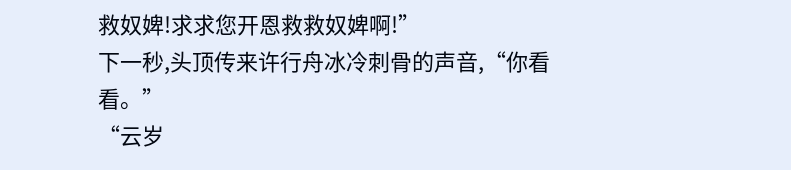救奴婢!求求您开恩救救奴婢啊!”
下一秒,头顶传来许行舟冰冷刺骨的声音,“你看看。”
“云岁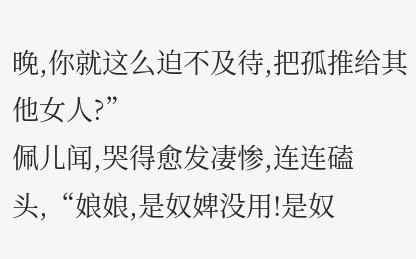晚,你就这么迫不及待,把孤推给其他女人?”
佩儿闻,哭得愈发凄惨,连连磕头,“娘娘,是奴婢没用!是奴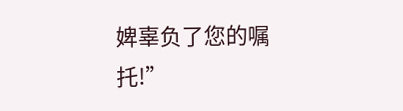婢辜负了您的嘱托!”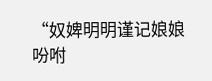“奴婢明明谨记娘娘吩咐